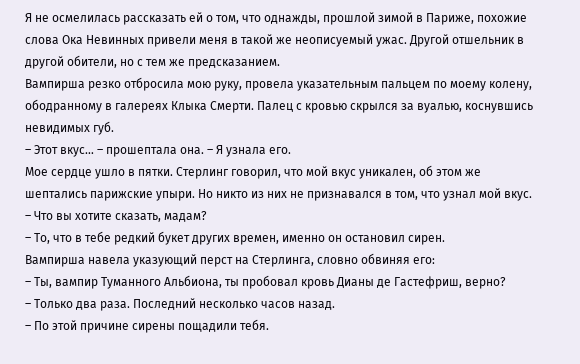Я не осмелилась рассказать ей о том, что однажды, прошлой зимой в Париже, похожие слова Ока Невинных привели меня в такой же неописуемый ужас. Другой отшельник в другой обители, но с тем же предсказанием.
Вампирша резко отбросила мою руку, провела указательным пальцем по моему колену, ободранному в галереях Клыка Смерти. Палец с кровью скрылся за вуалью, коснувшись невидимых губ.
– Этот вкус… – прошептала она. – Я узнала его.
Мое сердце ушло в пятки. Стерлинг говорил, что мой вкус уникален, об этом же шептались парижские упыри. Но никто из них не признавался в том, что узнал мой вкус.
– Что вы хотите сказать, мадам?
– То, что в тебе редкий букет других времен, именно он остановил сирен.
Вампирша навела указующий перст на Стерлинга, словно обвиняя его:
– Ты, вампир Туманного Альбиона, ты пробовал кровь Дианы де Гастефриш, верно?
– Только два раза. Последний несколько часов назад.
– По этой причине сирены пощадили тебя.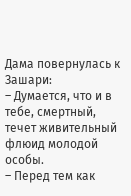Дама повернулась к Зашари:
– Думается, что и в тебе, смертный, течет живительный флюид молодой особы.
– Перед тем как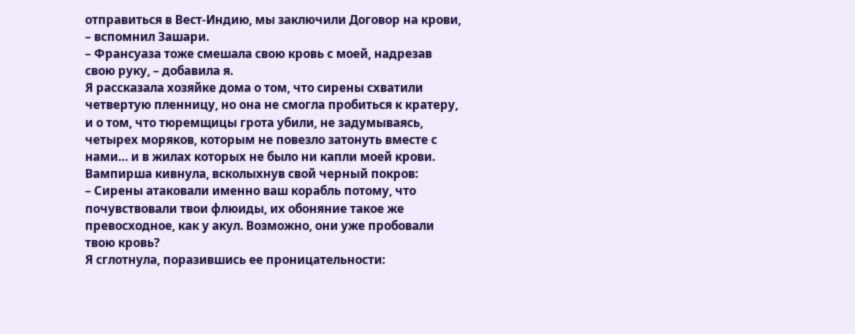отправиться в Вест-Индию, мы заключили Договор на крови, – вспомнил Зашари.
– Франсуаза тоже смешала свою кровь с моей, надрезав свою руку, – добавила я.
Я рассказала хозяйке дома о том, что сирены схватили четвертую пленницу, но она не смогла пробиться к кратеру, и о том, что тюремщицы грота убили, не задумываясь, четырех моряков, которым не повезло затонуть вместе с нами… и в жилах которых не было ни капли моей крови. Вампирша кивнула, всколыхнув свой черный покров:
– Сирены атаковали именно ваш корабль потому, что почувствовали твои флюиды, их обоняние такое же превосходное, как у акул. Возможно, они уже пробовали твою кровь?
Я сглотнула, поразившись ее проницательности: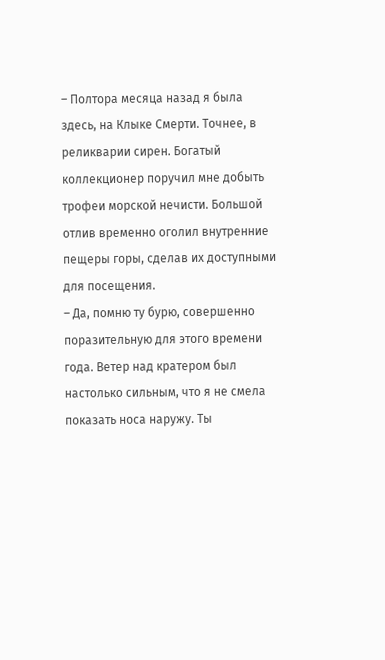– Полтора месяца назад я была здесь, на Клыке Смерти. Точнее, в реликварии сирен. Богатый коллекционер поручил мне добыть трофеи морской нечисти. Большой отлив временно оголил внутренние пещеры горы, сделав их доступными для посещения.
– Да, помню ту бурю, совершенно поразительную для этого времени года. Ветер над кратером был настолько сильным, что я не смела показать носа наружу. Ты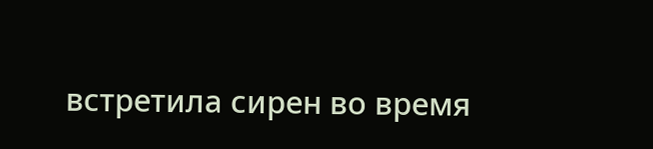встретила сирен во время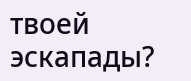твоей эскапады?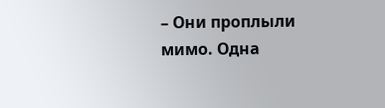– Они проплыли мимо. Одна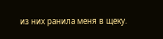из них ранила меня в щеку.